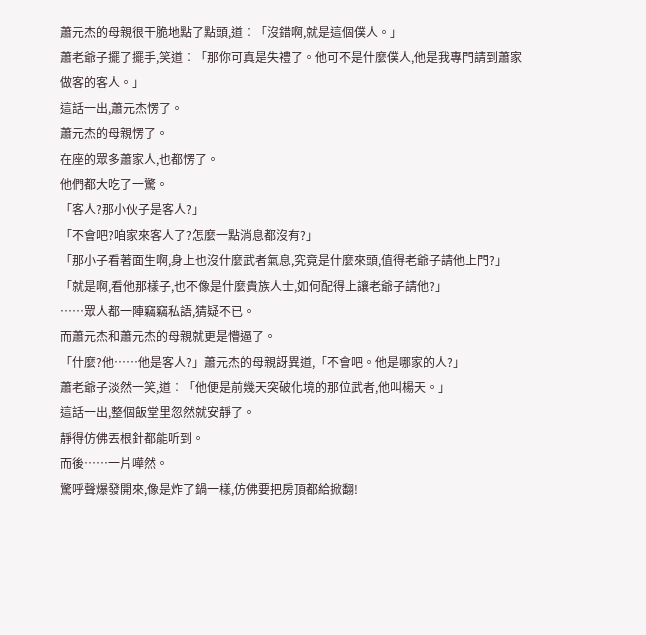蕭元杰的母親很干脆地點了點頭,道︰「沒錯啊,就是這個僕人。」
蕭老爺子擺了擺手,笑道︰「那你可真是失禮了。他可不是什麼僕人,他是我專門請到蕭家做客的客人。」
這話一出,蕭元杰愣了。
蕭元杰的母親愣了。
在座的眾多蕭家人,也都愣了。
他們都大吃了一驚。
「客人?那小伙子是客人?」
「不會吧?咱家來客人了?怎麼一點消息都沒有?」
「那小子看著面生啊,身上也沒什麼武者氣息,究竟是什麼來頭,值得老爺子請他上門?」
「就是啊,看他那樣子,也不像是什麼貴族人士,如何配得上讓老爺子請他?」
……眾人都一陣竊竊私語,猜疑不已。
而蕭元杰和蕭元杰的母親就更是懵逼了。
「什麼?他……他是客人?」蕭元杰的母親訝異道,「不會吧。他是哪家的人?」
蕭老爺子淡然一笑,道︰「他便是前幾天突破化境的那位武者,他叫楊天。」
這話一出,整個飯堂里忽然就安靜了。
靜得仿佛丟根針都能听到。
而後……一片嘩然。
驚呼聲爆發開來,像是炸了鍋一樣,仿佛要把房頂都給掀翻!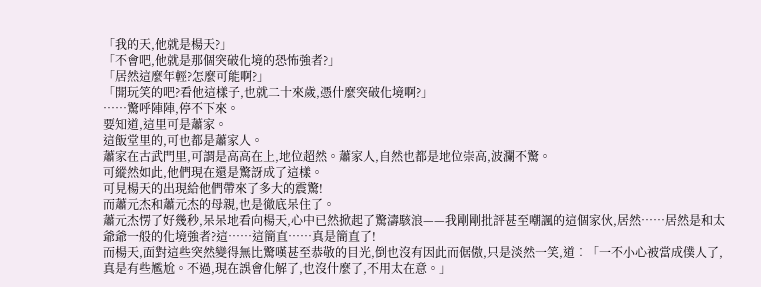「我的天,他就是楊天?」
「不會吧,他就是那個突破化境的恐怖強者?」
「居然這麼年輕?怎麼可能啊?」
「開玩笑的吧?看他這樣子,也就二十來歲,憑什麼突破化境啊?」
……驚呼陣陣,停不下來。
要知道,這里可是蕭家。
這飯堂里的,可也都是蕭家人。
蕭家在古武門里,可謂是高高在上,地位超然。蕭家人,自然也都是地位崇高,波瀾不驚。
可縱然如此,他們現在還是驚訝成了這樣。
可見楊天的出現給他們帶來了多大的震驚!
而蕭元杰和蕭元杰的母親,也是徹底呆住了。
蕭元杰愣了好幾秒,呆呆地看向楊天,心中已然掀起了驚濤駭浪——我剛剛批評甚至嘲諷的這個家伙,居然……居然是和太爺爺一般的化境強者?這……這簡直……真是簡直了!
而楊天,面對這些突然變得無比驚嘆甚至恭敬的目光,倒也沒有因此而倨傲,只是淡然一笑,道︰「一不小心被當成僕人了,真是有些尷尬。不過,現在誤會化解了,也沒什麼了,不用太在意。」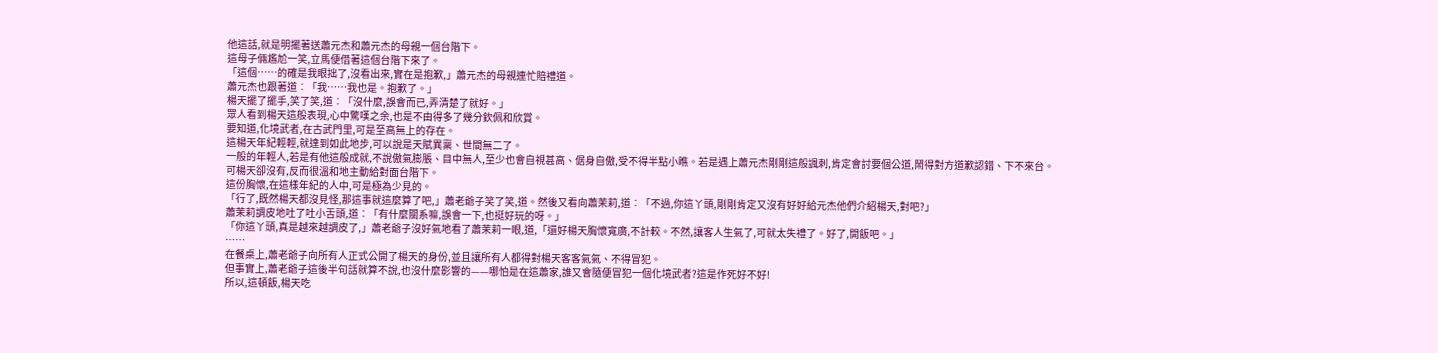他這話,就是明擺著送蕭元杰和蕭元杰的母親一個台階下。
這母子倆尷尬一笑,立馬便借著這個台階下來了。
「這個……的確是我眼拙了,沒看出來,實在是抱歉,」蕭元杰的母親連忙賠禮道。
蕭元杰也跟著道︰「我……我也是。抱歉了。」
楊天擺了擺手,笑了笑,道︰「沒什麼,誤會而已,弄清楚了就好。」
眾人看到楊天這般表現,心中驚嘆之余,也是不由得多了幾分欽佩和欣賞。
要知道,化境武者,在古武門里,可是至高無上的存在。
這楊天年紀輕輕,就達到如此地步,可以說是天賦異稟、世間無二了。
一般的年輕人,若是有他這般成就,不說傲氣膨脹、目中無人,至少也會自視甚高、倨身自傲,受不得半點小瞧。若是遇上蕭元杰剛剛這般諷刺,肯定會討要個公道,鬧得對方道歉認錯、下不來台。
可楊天卻沒有,反而很溫和地主動給對面台階下。
這份胸懷,在這樣年紀的人中,可是極為少見的。
「行了,既然楊天都沒見怪,那這事就這麼算了吧,」蕭老爺子笑了笑,道。然後又看向蕭茉莉,道︰「不過,你這丫頭,剛剛肯定又沒有好好給元杰他們介紹楊天,對吧?」
蕭茉莉調皮地吐了吐小舌頭,道︰「有什麼關系嘛,誤會一下,也挺好玩的呀。」
「你這丫頭,真是越來越調皮了,」蕭老爺子沒好氣地看了蕭茉莉一眼,道,「還好楊天胸懷寬廣,不計較。不然,讓客人生氣了,可就太失禮了。好了,開飯吧。」
……
在餐桌上,蕭老爺子向所有人正式公開了楊天的身份,並且讓所有人都得對楊天客客氣氣、不得冒犯。
但事實上,蕭老爺子這後半句話就算不說,也沒什麼影響的——哪怕是在這蕭家,誰又會隨便冒犯一個化境武者?這是作死好不好!
所以,這頓飯,楊天吃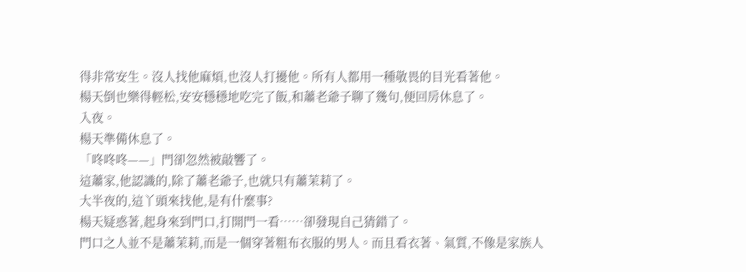得非常安生。沒人找他麻煩,也沒人打擾他。所有人都用一種敬畏的目光看著他。
楊天倒也樂得輕松,安安穩穩地吃完了飯,和蕭老爺子聊了幾句,便回房休息了。
入夜。
楊天準備休息了。
「咚咚咚——」門卻忽然被敲響了。
這蕭家,他認識的,除了蕭老爺子,也就只有蕭茉莉了。
大半夜的,這丫頭來找他,是有什麼事?
楊天疑惑著,起身來到門口,打開門一看……卻發現自己猜錯了。
門口之人並不是蕭茉莉,而是一個穿著粗布衣服的男人。而且看衣著、氣質,不像是家族人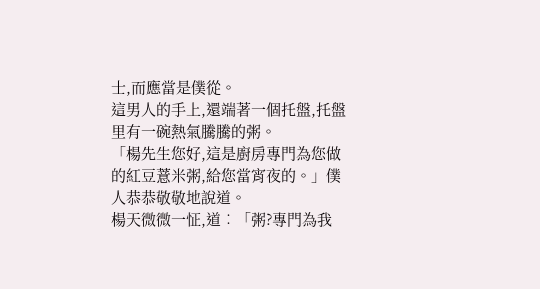士,而應當是僕從。
這男人的手上,還端著一個托盤,托盤里有一碗熱氣騰騰的粥。
「楊先生您好,這是廚房專門為您做的紅豆薏米粥,給您當宵夜的。」僕人恭恭敬敬地說道。
楊天微微一怔,道︰「粥?專門為我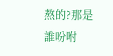熬的?那是誰吩咐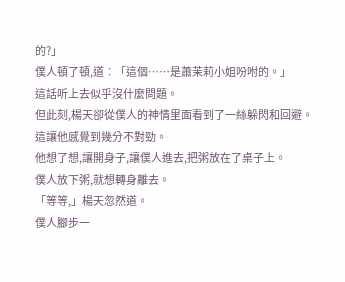的?」
僕人頓了頓,道︰「這個……是蕭茉莉小姐吩咐的。」
這話听上去似乎沒什麼問題。
但此刻,楊天卻從僕人的神情里面看到了一絲躲閃和回避。
這讓他感覺到幾分不對勁。
他想了想,讓開身子,讓僕人進去,把粥放在了桌子上。
僕人放下粥,就想轉身離去。
「等等,」楊天忽然道。
僕人腳步一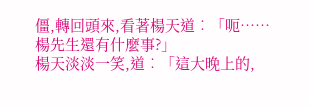僵,轉回頭來,看著楊天道︰「呃……楊先生還有什麼事?」
楊天淡淡一笑,道︰「這大晚上的,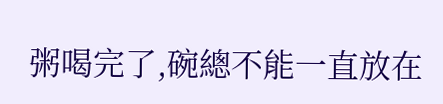粥喝完了,碗總不能一直放在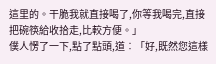這里的。干脆我就直接喝了,你等我喝完,直接把碗筷給收拾走,比較方便。」
僕人愣了一下,點了點頭,道︰「好,既然您這樣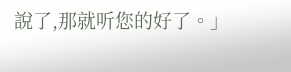說了,那就听您的好了。」